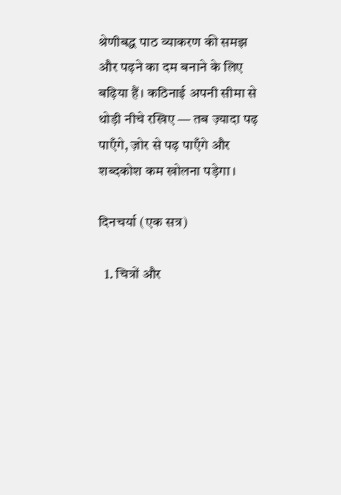श्रेणीबद्ध पाठ व्याकरण की समझ और पढ़ने का दम बनाने के लिए बढ़िया हैं। कठिनाई अपनी सीमा से थोड़ी नीचे रखिए — तब ज़्यादा पढ़ पाएँगे, ज़ोर से पढ़ पाएँगे और शब्दकोश कम खोलना पड़ेगा।

दिनचर्या (एक सत्र)

  1. चित्रों और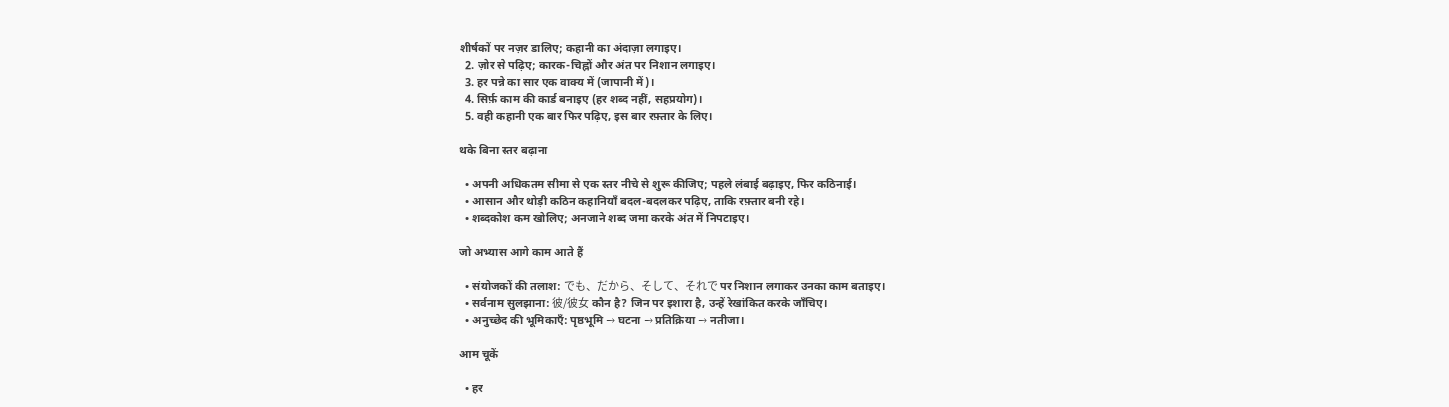शीर्षकों पर नज़र डालिए; कहानी का अंदाज़ा लगाइए।
  2. ज़ोर से पढ़िए; कारक-चिह्नों और अंत पर निशान लगाइए।
  3. हर पन्ने का सार एक वाक्य में (जापानी में)।
  4. सिर्फ़ काम की कार्ड बनाइए (हर शब्द नहीं, सहप्रयोग)।
  5. वही कहानी एक बार फिर पढ़िए, इस बार रफ़्तार के लिए।

थके बिना स्तर बढ़ाना

  • अपनी अधिकतम सीमा से एक स्तर नीचे से शुरू कीजिए; पहले लंबाई बढ़ाइए, फिर कठिनाई।
  • आसान और थोड़ी कठिन कहानियाँ बदल-बदलकर पढ़िए, ताकि रफ़्तार बनी रहे।
  • शब्दकोश कम खोलिए; अनजाने शब्द जमा करके अंत में निपटाइए।

जो अभ्यास आगे काम आते हैं

  • संयोजकों की तलाश: でも、だから、そして、それで पर निशान लगाकर उनका काम बताइए।
  • सर्वनाम सुलझाना: 彼/彼女 कौन है? जिन पर इशारा है, उन्हें रेखांकित करके जाँचिए।
  • अनुच्छेद की भूमिकाएँ: पृष्ठभूमि → घटना → प्रतिक्रिया → नतीजा।

आम चूकें

  • हर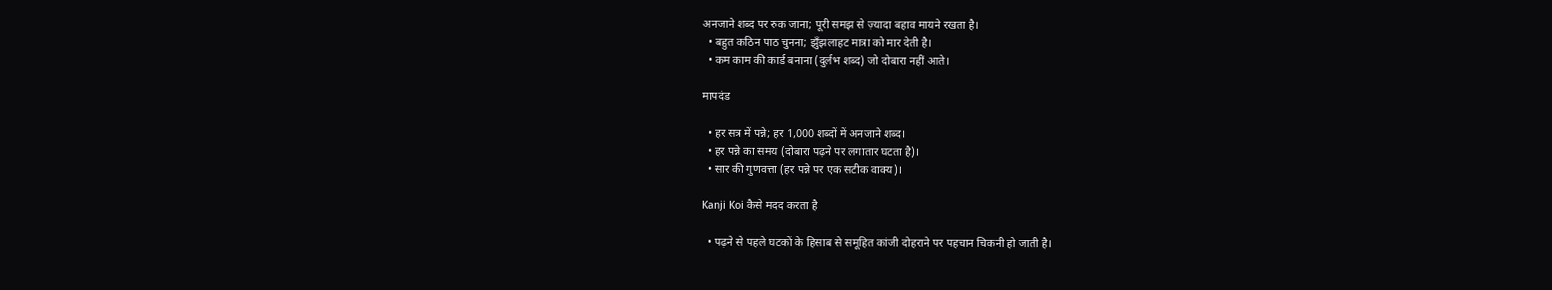अनजाने शब्द पर रुक जाना; पूरी समझ से ज़्यादा बहाव मायने रखता है।
  • बहुत कठिन पाठ चुनना; झुँझलाहट मात्रा को मार देती है।
  • कम काम की कार्ड बनाना (दुर्लभ शब्द) जो दोबारा नहीं आते।

मापदंड

  • हर सत्र में पन्ने; हर 1,000 शब्दों में अनजाने शब्द।
  • हर पन्ने का समय (दोबारा पढ़ने पर लगातार घटता है)।
  • सार की गुणवत्ता (हर पन्ने पर एक सटीक वाक्य)।

Kanji Koi कैसे मदद करता है

  • पढ़ने से पहले घटकों के हिसाब से समूहित कांजी दोहराने पर पहचान चिकनी हो जाती है।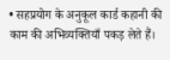• सहप्रयोग के अनुकूल कार्ड कहानी की काम की अभिव्यक्तियाँ पकड़ लेते हैं।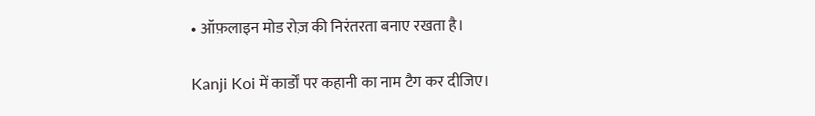• ऑफ़लाइन मोड रोज़ की निरंतरता बनाए रखता है।

Kanji Koi में कार्डों पर कहानी का नाम टैग कर दीजिए।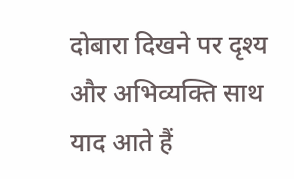दोबारा दिखने पर दृश्य और अभिव्यक्ति साथ याद आते हैं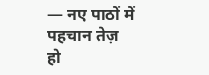— नए पाठों में पहचान तेज़ हो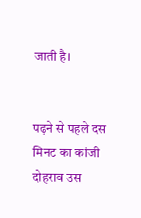जाती है।


पढ़ने से पहले दस मिनट का कांजी दोहराव उस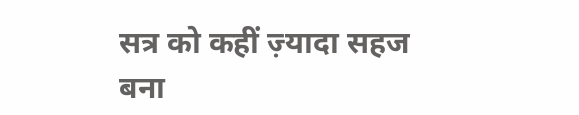सत्र को कहीं ज़्यादा सहज बना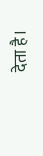देता है।